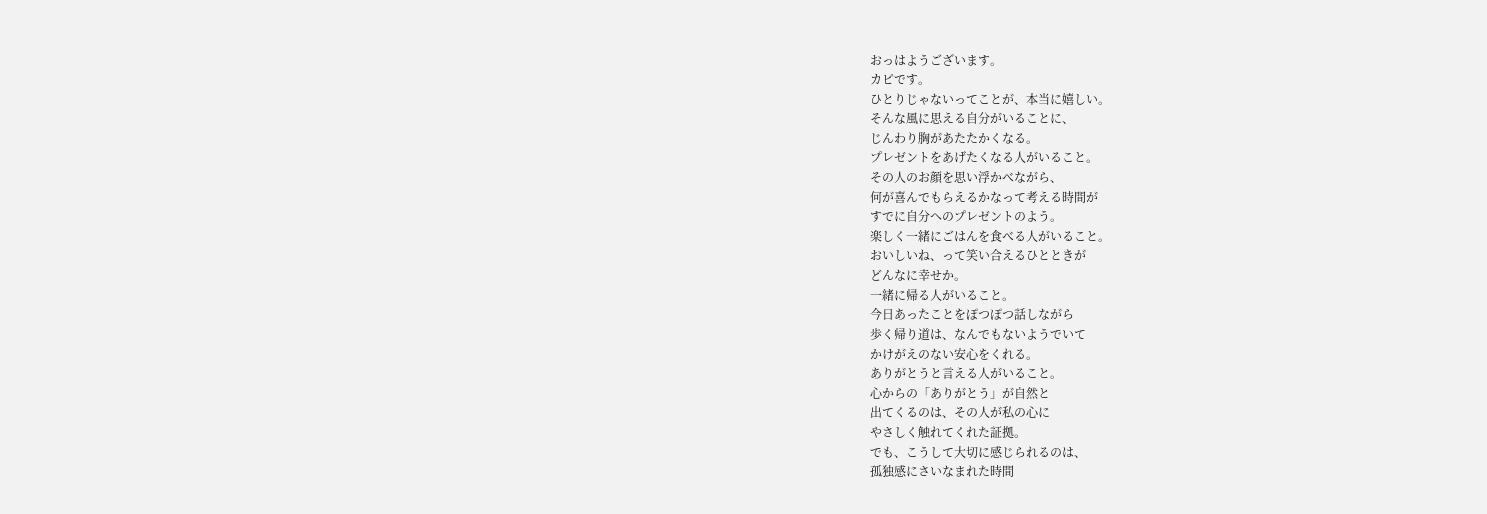おっはようございます。
カピです。
ひとりじゃないってことが、本当に嬉しい。
そんな風に思える自分がいることに、
じんわり胸があたたかくなる。
プレゼントをあげたくなる人がいること。
その人のお顔を思い浮かべながら、
何が喜んでもらえるかなって考える時間が
すでに自分へのプレゼントのよう。
楽しく一緒にごはんを食べる人がいること。
おいしいね、って笑い合えるひとときが
どんなに幸せか。
一緒に帰る人がいること。
今日あったことをぽつぽつ話しながら
歩く帰り道は、なんでもないようでいて
かけがえのない安心をくれる。
ありがとうと言える人がいること。
心からの「ありがとう」が自然と
出てくるのは、その人が私の心に
やさしく触れてくれた証拠。
でも、こうして大切に感じられるのは、
孤独感にさいなまれた時間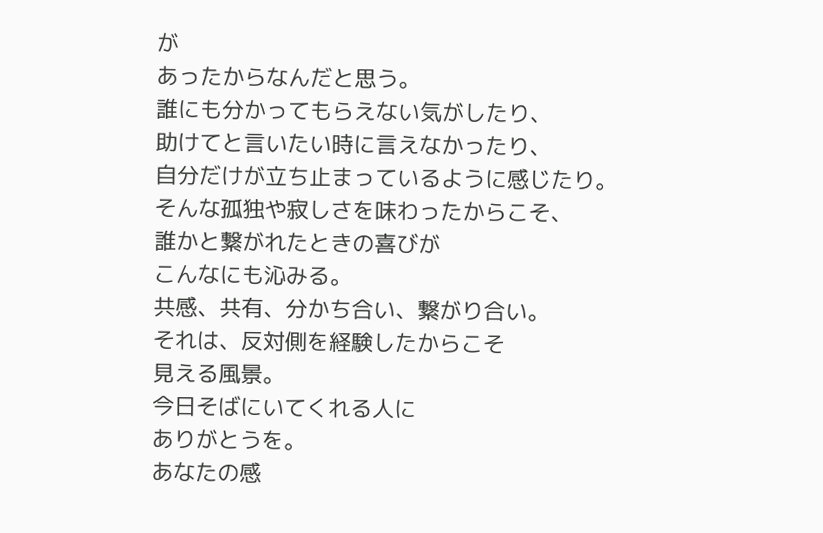が
あったからなんだと思う。
誰にも分かってもらえない気がしたり、
助けてと言いたい時に言えなかったり、
自分だけが立ち止まっているように感じたり。
そんな孤独や寂しさを味わったからこそ、
誰かと繋がれたときの喜びが
こんなにも沁みる。
共感、共有、分かち合い、繋がり合い。
それは、反対側を経験したからこそ
見える風景。
今日そばにいてくれる人に
ありがとうを。
あなたの感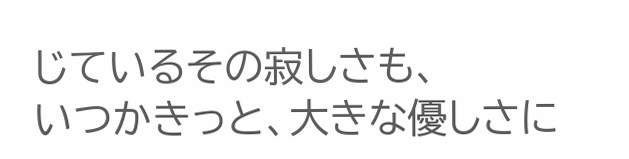じているその寂しさも、
いつかきっと、大きな優しさに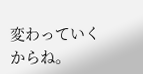変わっていくからね。